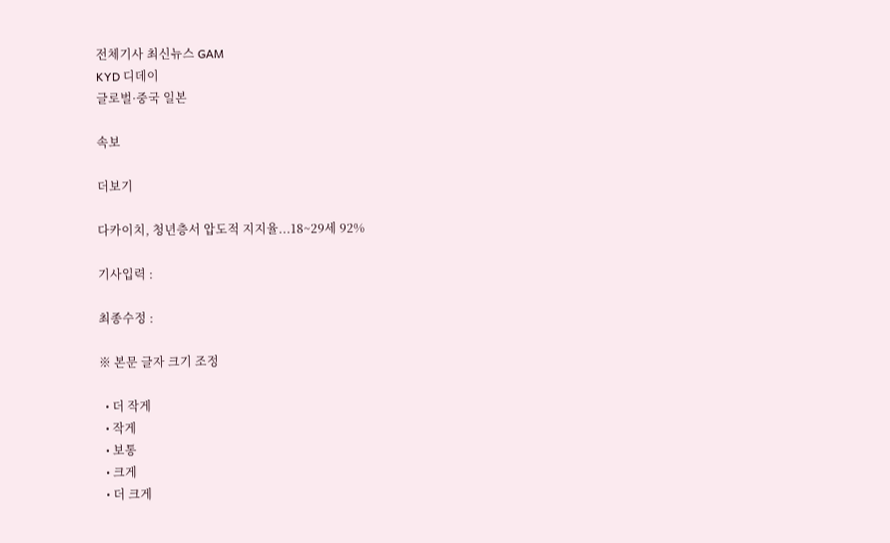전체기사 최신뉴스 GAM
KYD 디데이
글로벌·중국 일본

속보

더보기

다카이치, 청년층서 압도적 지지율...18~29세 92%

기사입력 :

최종수정 :

※ 본문 글자 크기 조정

  • 더 작게
  • 작게
  • 보통
  • 크게
  • 더 크게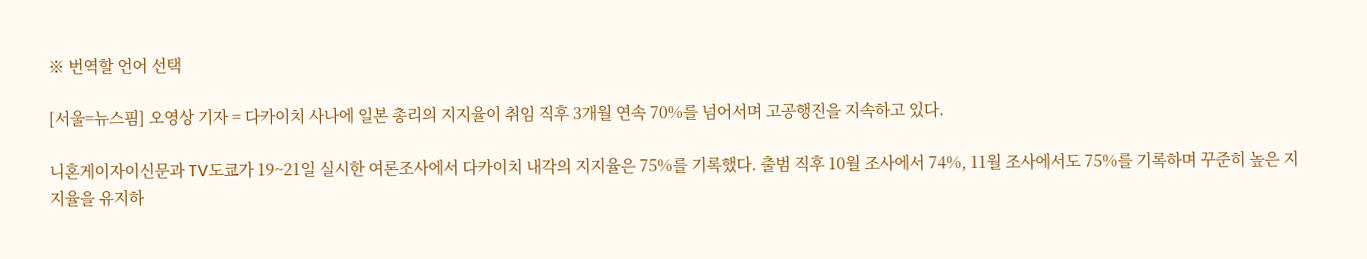※ 번역할 언어 선택

[서울=뉴스핌] 오영상 기자 = 다카이치 사나에 일본 총리의 지지율이 취임 직후 3개월 연속 70%를 넘어서며 고공행진을 지속하고 있다.

니혼게이자이신문과 TV도쿄가 19~21일 실시한 여론조사에서 다카이치 내각의 지지율은 75%를 기록했다. 출범 직후 10월 조사에서 74%, 11월 조사에서도 75%를 기록하며 꾸준히 높은 지지율을 유지하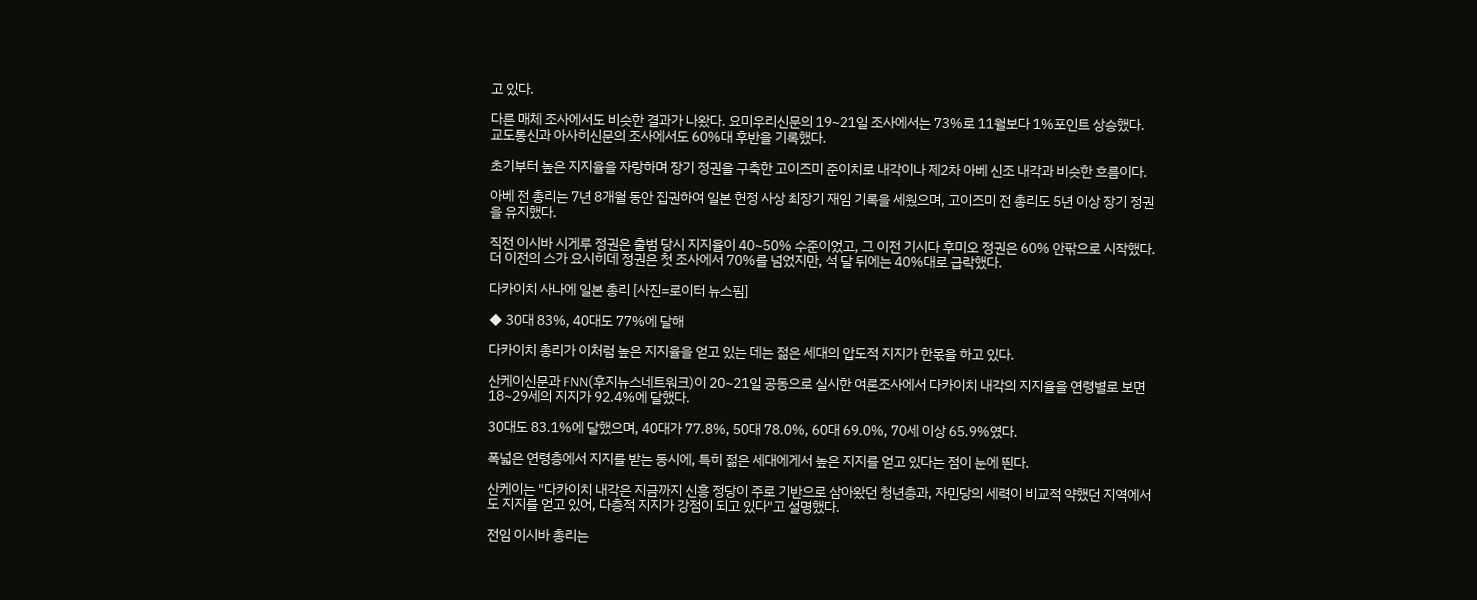고 있다.

다른 매체 조사에서도 비슷한 결과가 나왔다. 요미우리신문의 19~21일 조사에서는 73%로 11월보다 1%포인트 상승했다. 교도통신과 아사히신문의 조사에서도 60%대 후반을 기록했다.

초기부터 높은 지지율을 자랑하며 장기 정권을 구축한 고이즈미 준이치로 내각이나 제2차 아베 신조 내각과 비슷한 흐름이다.

아베 전 총리는 7년 8개월 동안 집권하여 일본 헌정 사상 최장기 재임 기록을 세웠으며, 고이즈미 전 총리도 5년 이상 장기 정권을 유지했다.

직전 이시바 시게루 정권은 출범 당시 지지율이 40~50% 수준이었고, 그 이전 기시다 후미오 정권은 60% 안팎으로 시작했다. 더 이전의 스가 요시히데 정권은 첫 조사에서 70%를 넘었지만, 석 달 뒤에는 40%대로 급락했다.

다카이치 사나에 일본 총리 [사진=로이터 뉴스핌]

◆ 30대 83%, 40대도 77%에 달해

다카이치 총리가 이처럼 높은 지지율을 얻고 있는 데는 젊은 세대의 압도적 지지가 한몫을 하고 있다.

산케이신문과 FNN(후지뉴스네트워크)이 20~21일 공동으로 실시한 여론조사에서 다카이치 내각의 지지율을 연령별로 보면 18~29세의 지지가 92.4%에 달했다.

30대도 83.1%에 달했으며, 40대가 77.8%, 50대 78.0%, 60대 69.0%, 70세 이상 65.9%였다.

폭넓은 연령층에서 지지를 받는 동시에, 특히 젊은 세대에게서 높은 지지를 얻고 있다는 점이 눈에 띈다.

산케이는 "다카이치 내각은 지금까지 신흥 정당이 주로 기반으로 삼아왔던 청년층과, 자민당의 세력이 비교적 약했던 지역에서도 지지를 얻고 있어, 다층적 지지가 강점이 되고 있다"고 설명했다.

전임 이시바 총리는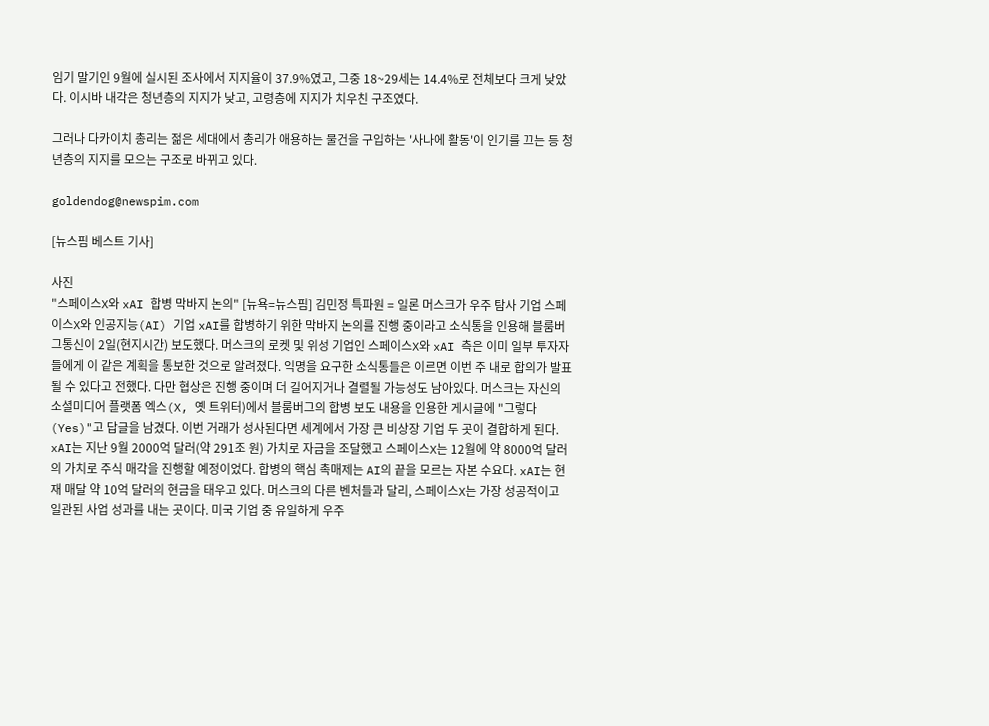임기 말기인 9월에 실시된 조사에서 지지율이 37.9%였고, 그중 18~29세는 14.4%로 전체보다 크게 낮았다. 이시바 내각은 청년층의 지지가 낮고, 고령층에 지지가 치우친 구조였다.

그러나 다카이치 총리는 젊은 세대에서 총리가 애용하는 물건을 구입하는 '사나에 활동'이 인기를 끄는 등 청년층의 지지를 모으는 구조로 바뀌고 있다.

goldendog@newspim.com

[뉴스핌 베스트 기사]

사진
"스페이스X와 xAI 합병 막바지 논의" [뉴욕=뉴스핌] 김민정 특파원 = 일론 머스크가 우주 탐사 기업 스페이스X와 인공지능(AI) 기업 xAI를 합병하기 위한 막바지 논의를 진행 중이라고 소식통을 인용해 블룸버그통신이 2일(현지시간) 보도했다. 머스크의 로켓 및 위성 기업인 스페이스X와 xAI 측은 이미 일부 투자자들에게 이 같은 계획을 통보한 것으로 알려졌다. 익명을 요구한 소식통들은 이르면 이번 주 내로 합의가 발표될 수 있다고 전했다. 다만 협상은 진행 중이며 더 길어지거나 결렬될 가능성도 남아있다. 머스크는 자신의 소셜미디어 플랫폼 엑스(X, 옛 트위터)에서 블룸버그의 합병 보도 내용을 인용한 게시글에 "그렇다(Yes)"고 답글을 남겼다. 이번 거래가 성사된다면 세계에서 가장 큰 비상장 기업 두 곳이 결합하게 된다. xAI는 지난 9월 2000억 달러(약 291조 원) 가치로 자금을 조달했고 스페이스X는 12월에 약 8000억 달러의 가치로 주식 매각을 진행할 예정이었다. 합병의 핵심 촉매제는 AI의 끝을 모르는 자본 수요다. xAI는 현재 매달 약 10억 달러의 현금을 태우고 있다. 머스크의 다른 벤처들과 달리, 스페이스X는 가장 성공적이고 일관된 사업 성과를 내는 곳이다. 미국 기업 중 유일하게 우주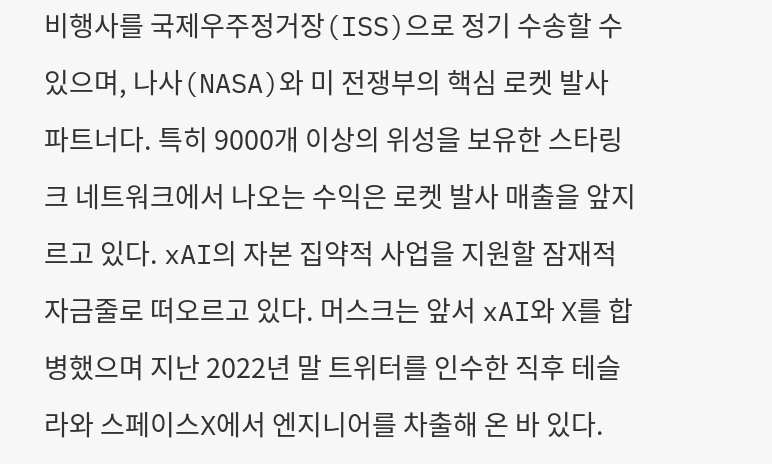비행사를 국제우주정거장(ISS)으로 정기 수송할 수 있으며, 나사(NASA)와 미 전쟁부의 핵심 로켓 발사 파트너다. 특히 9000개 이상의 위성을 보유한 스타링크 네트워크에서 나오는 수익은 로켓 발사 매출을 앞지르고 있다. xAI의 자본 집약적 사업을 지원할 잠재적 자금줄로 떠오르고 있다. 머스크는 앞서 xAI와 X를 합병했으며 지난 2022년 말 트위터를 인수한 직후 테슬라와 스페이스X에서 엔지니어를 차출해 온 바 있다.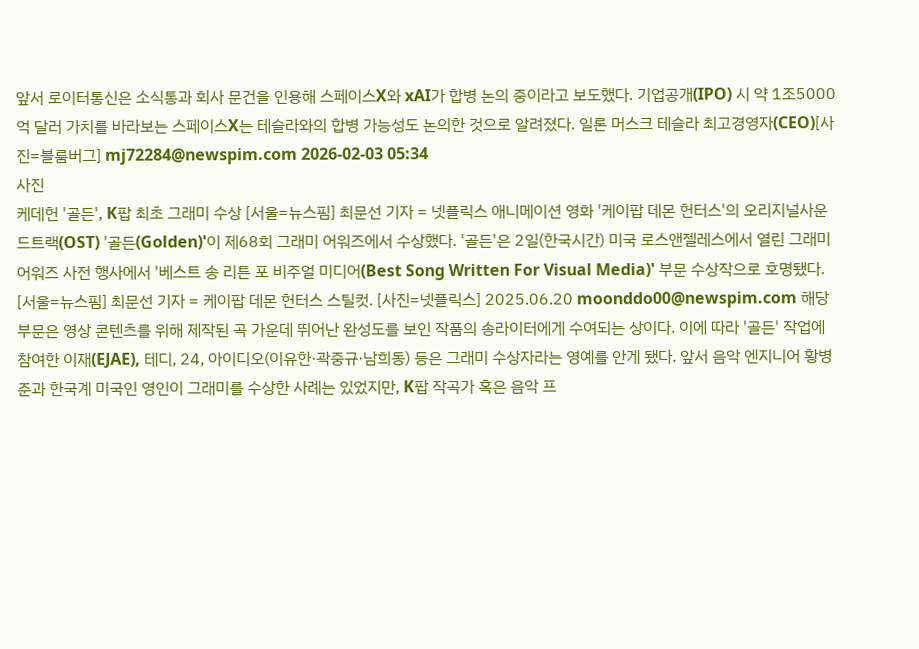앞서 로이터통신은 소식통과 회사 문건을 인용해 스페이스X와 xAI가 합병 논의 중이라고 보도했다. 기업공개(IPO) 시 약 1조5000억 달러 가치를 바라보는 스페이스X는 테슬라와의 합병 가능성도 논의한 것으로 알려졌다. 일론 머스크 테슬라 최고경영자(CEO)[사진=블룸버그] mj72284@newspim.com 2026-02-03 05:34
사진
케데헌 '골든', K팝 최초 그래미 수상 [서울=뉴스핌] 최문선 기자 = 넷플릭스 애니메이션 영화 '케이팝 데몬 헌터스'의 오리지널사운드트랙(OST) '골든(Golden)'이 제68회 그래미 어워즈에서 수상했다. '골든'은 2일(한국시간) 미국 로스앤젤레스에서 열린 그래미 어워즈 사전 행사에서 '베스트 송 리튼 포 비주얼 미디어(Best Song Written For Visual Media)' 부문 수상작으로 호명됐다. [서울=뉴스핌] 최문선 기자 = 케이팝 데몬 헌터스 스틸컷. [사진=넷플릭스] 2025.06.20 moonddo00@newspim.com 해당 부문은 영상 콘텐츠를 위해 제작된 곡 가운데 뛰어난 완성도를 보인 작품의 송라이터에게 수여되는 상이다. 이에 따라 '골든' 작업에 참여한 이재(EJAE), 테디, 24, 아이디오(이유한·곽중규·남희동) 등은 그래미 수상자라는 영예를 안게 됐다. 앞서 음악 엔지니어 황병준과 한국계 미국인 영인이 그래미를 수상한 사례는 있었지만, K팝 작곡가 혹은 음악 프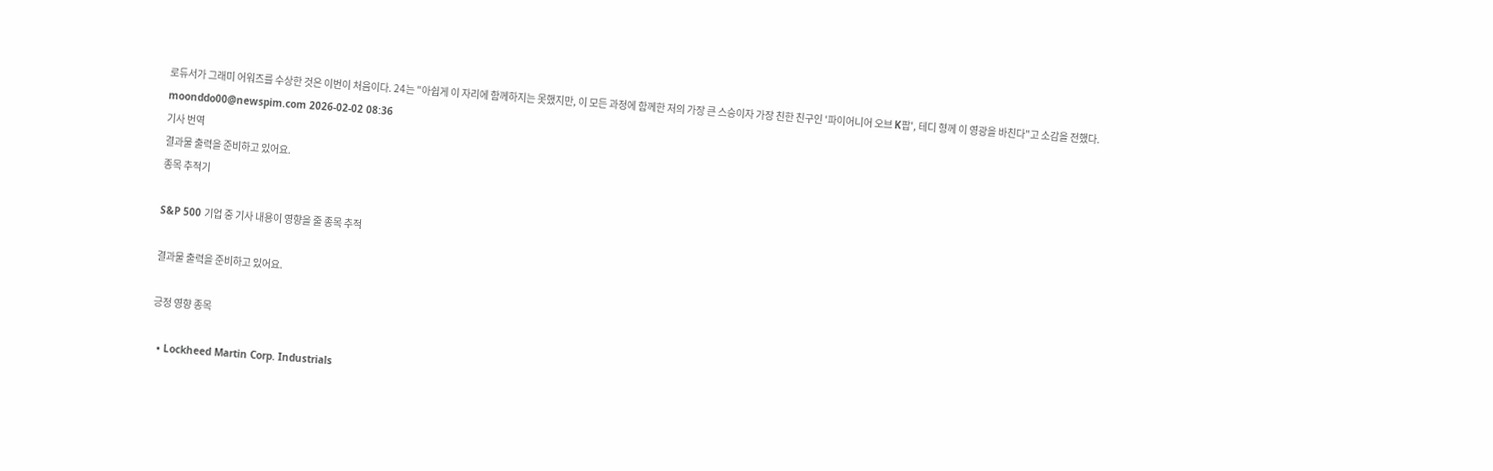로듀서가 그래미 어워즈를 수상한 것은 이번이 처음이다. 24는 "아쉽게 이 자리에 함께하지는 못했지만, 이 모든 과정에 함께한 저의 가장 큰 스승이자 가장 친한 친구인 '파이어니어 오브 K팝', 테디 형께 이 영광을 바친다"고 소감을 전했다. moonddo00@newspim.com 2026-02-02 08:36
기사 번역
결과물 출력을 준비하고 있어요.
종목 추적기

S&P 500 기업 중 기사 내용이 영향을 줄 종목 추적

결과물 출력을 준비하고 있어요.

긍정 영향 종목

  • Lockheed Martin Corp. Industrials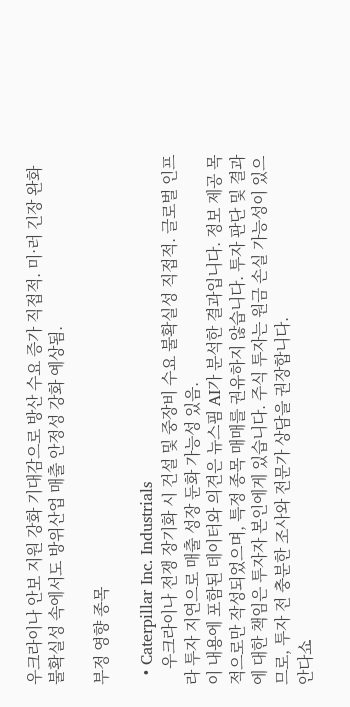우크라이나 안보 지원 강화 기대감으로 방산 수요 증가 직접적. 미·러 긴장 완화 불확실성 속에서도 방위산업 매출 안정성 강화 예상됨.

부정 영향 종목

  • Caterpillar Inc. Industrials
    우크라이나 전쟁 장기화 시 건설 및 중장비 수요 불확실성 직접적. 글로벌 인프라 투자 지연으로 매출 성장 둔화 가능성 있음.
이 내용에 포함된 데이터와 의견은 뉴스핌 AI가 분석한 결과입니다. 정보 제공 목적으로만 작성되었으며, 특정 종목 매매를 권유하지 않습니다. 투자 판단 및 결과에 대한 책임은 투자자 본인에게 있습니다. 주식 투자는 원금 손실 가능성이 있으므로, 투자 전 충분한 조사와 전문가 상담을 권장합니다.
안다쇼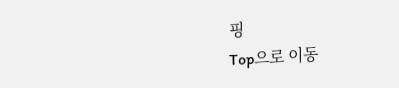핑
Top으로 이동